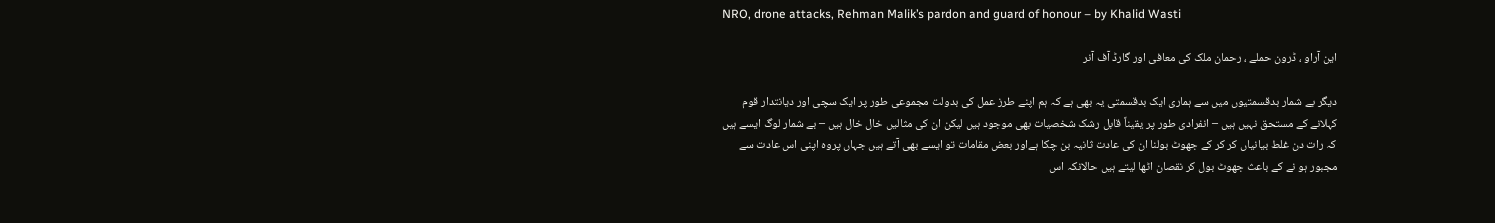NRO, drone attacks, Rehman Malik’s pardon and guard of honour – by Khalid Wasti

این آراو ، ڈرون حملے ، رحمان ملک کی معافی اور گارڈ آف آنر

دیگر بے شمار بدقسمتیوں میں سے ہماری ایک بدقسمتی یہ بھی ہے کہ ہم اپنے طرز عمل کی بدولت مجموعی طور پر ایک سچی اور دیانتدار قوم کہلانے کے مستحق نہیں ہیں – انفرادی طور پر یقیناً قابل رشک شخصیات بھی موجود ہیں لیکن ان کی مثالیں خال خال ہیں – بے شمار لوگ ایسے ہیں کہ رات دن غلط بیانیاں کر کر کے جھوٹ بولنا ان کی عادت ثانیہ بن چکا ہےاور بعض مقامات تو ایسے بھی آتے ہیں جہاں پروہ اپنی اس عادت سے مجبور ہو نے کے باعث جھوٹ بول کر نقصان اٹھا لیتے ہیں حالانکہ اس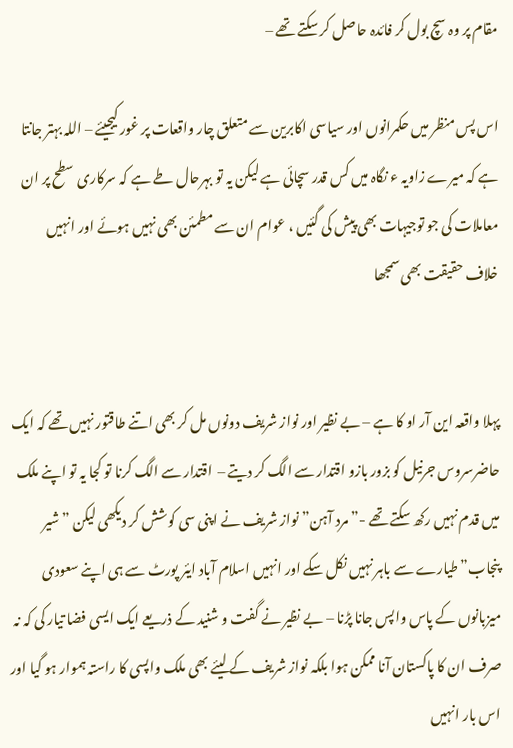مقام پر وہ سچ بول کر فائدہ حاصل کر سکتے تھے –

اس پس منظر میں حکمرانوں اور سیاسی اکابرین سے متعلق چار واقعات پر غور کیجیئے – اللہ بہتر جانتا ہے کہ میرے زاویہ ء نگاہ میں کس قدر سچائی ہے لیکن یہ تو بہرحال طے ہے کہ سرکاری سطح پر ان معاملات کی جو توجیہات بھی پیش کی گئیں ، عوام ان سے مطمئن بھی نہیں ہوئے اور انہیں خلاف حقیقت بھی سمجھا


پہلا واقعہ این آر او کا ہے – بے نظیر اور نواز شریف دونوں مل کر بھی اتنے طاقتور نہیں تھے کہ ایک حاضرسروس جرنیل کو بزور بازو اقتدار سے الگ کر دیتے –  اقتدار سے الگ کرنا تو کجا یہ تو اپنے ملک میں قدم نہیں رکھ سکتے تھے -” مرد آہن” نواز شریف نے اپنی سی کوشش کر دیکھی لیکن ” شیر پنجاب” طیارے سے باہر نہیں نکل سکے اور انہیں اسلام آباد ایئر پورٹ سے ہی اپنے سعودی میزبانوں کے پاس واپس جانا پڑنا – بے نظیر نے گفت و شنید کے ذریعے ایک ایسی فضا تیار کی کہ نہ صرف ان کا پاکستان آنا ممکن ہوا بلکہ نواز شریف کے لیئے بھی ملک واپسی کا راستہ ہموار ہو گیا اور اس بار انہیں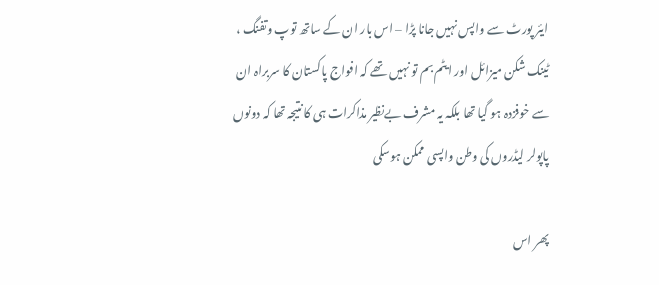ایئر پورٹ سے واپس نہیں جانا پڑا – اس بار ان کے ساتھ توپ وتفنگ ، ٹینک شکن میزائل اور ایٹم بم تو نہیں تھے کہ افواج پاکستان کا سربراہ ان سے خوفزدہ ہو گیا تھا بلکہ یہ مشرف بےنظیر مذاکرات ہی کا نتیجہ تھا کہ دونوں پاپولر لیڈروں کی وطن واپسی ممکن ہوسکی

پھر اس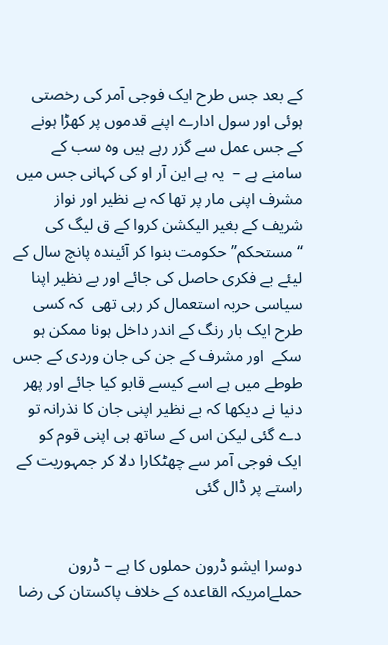کے بعد جس طرح ایک فوجی آمر کی رخصتی ہوئی اور سول ادارے اپنے قدموں پر کھڑا ہونے کے جس عمل سے گزر رہے ہیں وہ سب کے سامنے ہے –  یہ ہے این آر او کی کہانی جس میں مشرف اپنی مار پر تھا کہ بے نظیر اور نواز شریف کے بغیر الیکشن کروا کے ق لیگ کی “مستحکم”حکومت بنوا کر آئیندہ پانچ سال کے لیئے بے فکری حاصل کی جائے اور بے نظیر اپنا سیاسی حربہ استعمال کر رہی تھی  کہ کسی طرح ایک بار رنگ کے اندر داخل ہونا ممکن ہو سکے  اور مشرف کے جن کی جان وردی کے جس طوطے میں ہے اسے کیسے قابو کیا جائے اور پھر دنیا نے دیکھا کہ بے نظیر اپنی جان کا نذرانہ تو دے گئی لیکن اس کے ساتھ ہی اپنی قوم کو ایک فوجی آمر سے چھٹکارا دلا کر جمہوریت کے راستے پر ڈال گئی


دوسرا ایشو ڈرون حملوں کا ہے – ڈرون حملےامریکہ القاعدہ کے خلاف پاکستان کی رضا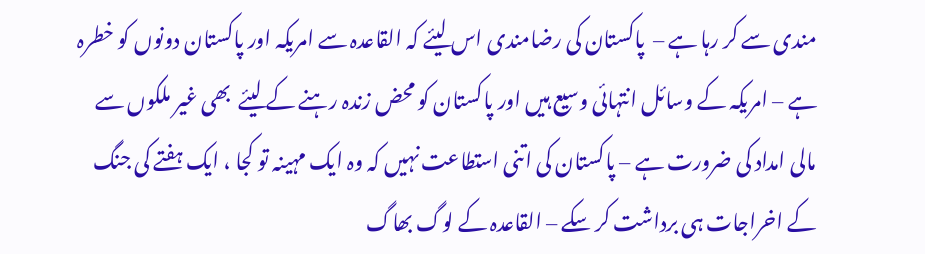مندی سے کر رہا ہے –  پاکستان کی رضامندی اس لیئے کہ القاعدہ سے امریکہ اور پاکستان دونوں کو خطرہ ہے – امریکہ کے وسائل انتہائی وسیع ہیں اور پاکستان کو محض زندہ رہنے کے لیئے  بھی غیر ملکوں سے مالی امداد کی ضرورت ہے – پاکستان کی اتنی استطاعت نہیں کہ وہ ایک مہینہ تو کجا ، ایک ہفتے کی جنگ کے اخراجات ہی برداشت کر سکے – القاعدہ کے لوگ بھاگ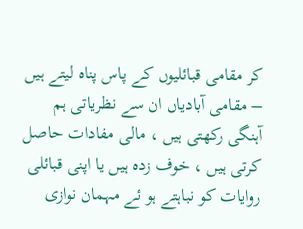کر مقامی قبائلیوں کے پاس پناہ لیتے ہیں – مقامی آبادیاں ان سے نظریاتی ہم آہنگی رکھتی ہیں ، مالی مفادات حاصل کرتی ہیں ، خوف زدہ ہیں یا اپنی قبائلی روایات کو نباہتے ہو ئے مہمان نوازی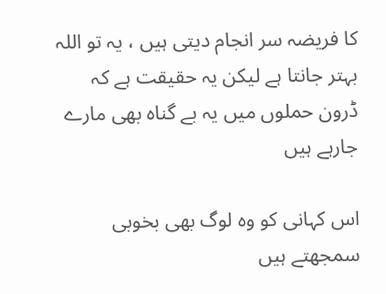کا فریضہ سر انجام دیتی ہیں ، یہ تو اللہ بہتر جانتا ہے لیکن یہ حقیقت ہے کہ ڈرون حملوں میں یہ بے گناہ بھی مارے جارہے ہیں

اس کہانی کو وہ لوگ بھی بخوبی سمجھتے ہیں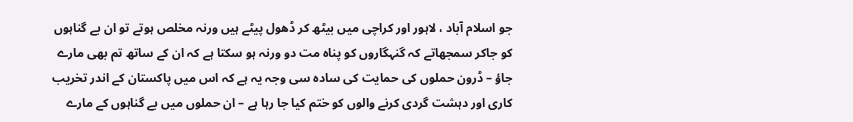جو اسلام آباد ، لاہور اور کراچی میں بیٹھ کر ڈھول پیٹے ہیں ورنہ مخلص ہوتے تو ان بے گناہوں کو جاکر سمجھاتے کہ گنہگاروں کو پناہ مت دو ورنہ ہو سکتا ہے کہ ان کے ساتھ تم بھی مارے جاؤ – ڈرون حملوں کی حمایت کی سادہ سی وجہ یہ ہے کہ اس میں پاکستان کے اندر تخریب کاری اور دہشت گردی کرنے والوں کو ختم کیا جا رہا ہے – ان حملوں میں بے گناہوں کے مارے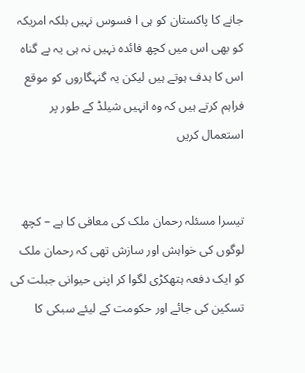جانے کا پاکستان کو ہی ا فسوس نہیں بلکہ امریکہ کو بھی اس میں کچھ فائدہ نہیں نہ ہی یہ بے گناہ اس کا ہدف ہوتے ہیں لیکن یہ گنہگاروں کو موقع فراہم کرتے ہیں کہ وہ انہیں شیلڈ کے طور پر استعمال کریں


تیسرا مسئلہ رحمان ملک کی معافی کا ہے – کچھ لوگوں کی خواہش اور سازش تھی کہ رحمان ملک کو ایک دفعہ ہتھکڑی لگوا کر اپنی حیوانی جبلت کی تسکین کی جائے اور حکومت کے لیئے سبکی کا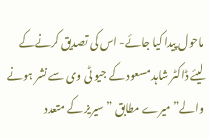ماحول پیدا کیا جائے- اس کی تصدیق کرنےکے لیئے ڈاکٹر شاہد مسعود کے جیو ٹی وی سے نشر ہونے والے”میرے مطابق ” سیریز کے متعدد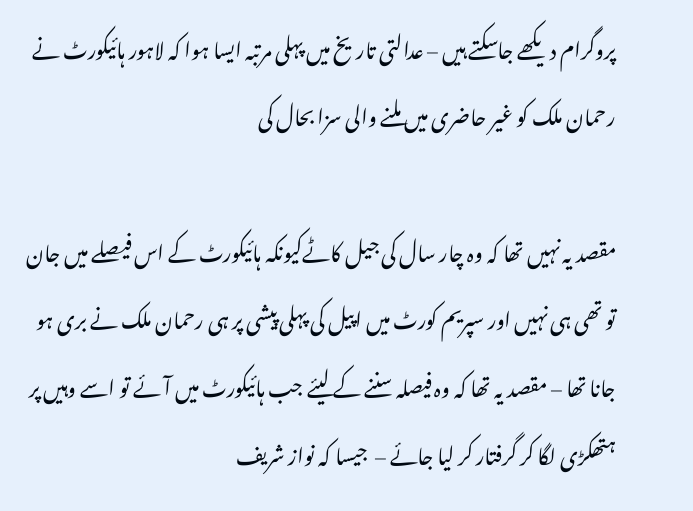پروگرام دیکھے جاسکتے ہیں – عدالتی تاریخ میں پہلی مرتبہ ایسا ہوا کہ لاہور ہائیکورٹ نے رحمان ملک کو غیر حاضری میں ملنے والی سزا بحال کی

مقصد یہ نہیں تھا کہ وہ چار سال کی جیل کاٹےکیونکہ ہائیکورٹ کے اس فیصلے میں جان تو تھی ہی نہیں اور سپریم کورٹ میں اپیل کی پہلی پیشی پر ہی رحمان ملک نے بری ہو جانا تھا – مقصد یہ تھا کہ وہ فیصلہ سننے کے لیئے جب ہائیکورٹ میں آئے تو اسے وہیں پر  ہتھکڑی لگا کر گرفتار کر لیا جائے –  جیسا کہ نواز شریف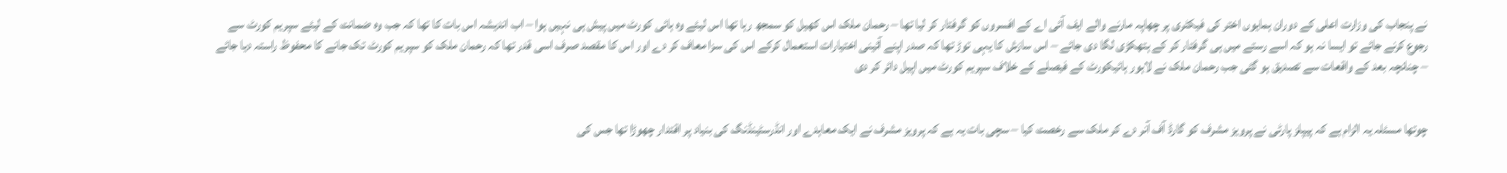نے پنجاب کی وزارت اعلی کے دوران ہمایوں اختر کی فیکٹری پر چھاپہ مارنے والے ایف آئی اے کے افسروں کو گرفتار کر لیا تھا – رحمان ملک اس کھیل کو سمجھ رہا تھا اس لیئے وہ ہائی کورٹ میں پیش ہی نہیں ہوا – اب اندیشہ اس بات کا تھا کہ جب وہ ضمانت کے لیئے سپریم کورٹ سے رجوع کرنے جائے تو ایسا نہ ہو کہ اسے رستے میں ہی گرفتار کر کے ہتھکڑی لگا دی جائے – اس سازش کا یہی توڑ تھا کہ صدر اپنے آئینی اختیارات استعمال کرکے اس کی سزا معاف کر دے اور اس کا مقصد صرف اسی قدر تھا کہ رحمان ملک کو سپریم کورٹ تک جانے کا محفوظ راستہ دیا جائے – چنانچہ بعد کے واقعات سے تصدیق ہو گئی جب رحمان ملک نے لاہور ہائیکورٹ کے فیصلے کے خلاف سپریم کورٹ میں اپیل دائر کر دی


چوتھا مسئلہ یہ الزام ہے کہ پیپلز پارٹی نے پرویز مشرف کو گارڈ آف آنر دے کر ملک سے رخصت کیا – سچی بات یہ ہے کہ پرویز مشرف نے ایک معاہدے اور انڈرسٹینڈنگ کی بنیاد پر اقتدار چھوڑا تھا جس کی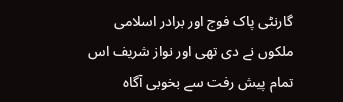گارنٹی پاک فوج اور برادر اسلامی ملکوں نے دی تھی اور نواز شریف اس تمام پیش رفت سے بخوبی آگاہ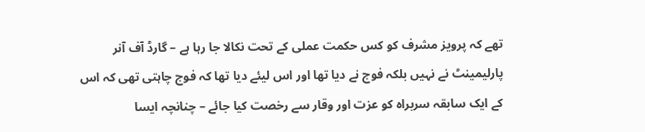تھے کہ پرویز مشرف کو کس حکمت عملی کے تحت نکالا جا رہا ہے – گارڈ آف آنر پارلیمینٹ نے نہیں بلکہ فوج نے دیا تھا اور اس لیئے دیا تھا کہ فوج چاہتی تھی کہ اس کے ایک سابقہ سربراہ کو عزت اور وقار سے رخصت کیا جائے – چنانچہ ایسا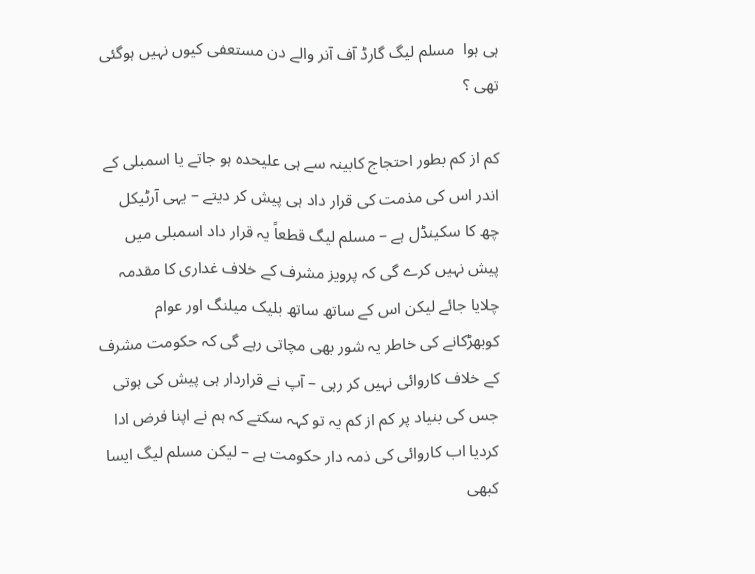ہی ہوا  مسلم لیگ گارڈ آف آنر والے دن مستعفی کیوں نہیں ہوگئی تھی ؟

کم از کم بطور احتجاج کابینہ سے ہی علیحدہ ہو جاتے یا اسمبلی کے اندر اس کی مذمت کی قرار داد ہی پیش کر دیتے – یہی آرٹیکل چھ کا سکینڈل ہے – مسلم لیگ قطعاً یہ قرار داد اسمبلی میں پیش نہیں کرے گی کہ پرویز مشرف کے خلاف غداری کا مقدمہ چلایا جائے لیکن اس کے ساتھ ساتھ بلیک میلنگ اور عوام کوبھڑکانے کی خاطر یہ شور بھی مچاتی رہے گی کہ حکومت مشرف کے خلاف کاروائی نہیں کر رہی – آپ نے قراردار ہی پیش کی ہوتی جس کی بنیاد پر کم از کم یہ تو کہہ سکتے کہ ہم نے اپنا فرض ادا کردیا اب کاروائی کی ذمہ دار حکومت ہے – لیکن مسلم لیگ ایسا کبھی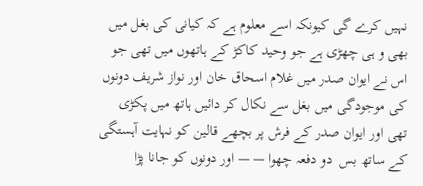نہیں کرے گی کیونکہ اسے معلوم ہے کہ کیانی کی بغل میں بھی و ہی چھڑی ہے جو وحید کاکڑ کے ہاتھوں میں تھی جو اس نے ایوان صدر میں غلام اسحاق خان اور نواز شریف دونوں کی موجودگی میں بغل سے نکال کر دائیں ہاتھ میں پکڑی تھی اور ایوان صدر کے فرش پر بچھے قالین کو نہایت آہستگی کے ساتھ بس  دو دفعہ چھوا — — اور دونوں کو جانا پڑا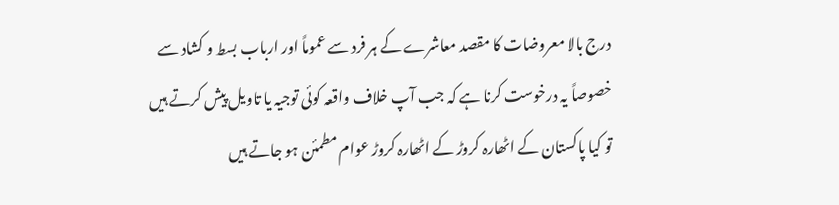درج بالا معروضات کا مقصد معاشرے کے ہر فرد سے عموماً اور ارباب بسط و کشاد سے خصوصاً یہ درخوست کرنا ہے کہ جب آپ خلاف واقعہ کوئی توجیہ یا تاویل پیش کرتے ہیں تو کیا پاکستان کے اٹھارہ کروڑ کے اٹھارہ کروڑ عوام مطمئن ہو جاتے ہیں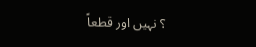؟ نہیں اور قطعاً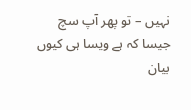نہیں – تو پھر آپ سچ جیسا کہ ہے ویسا ہی کیوں بیان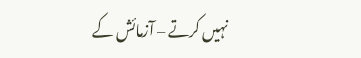نہیں کرتے – آزمائش کے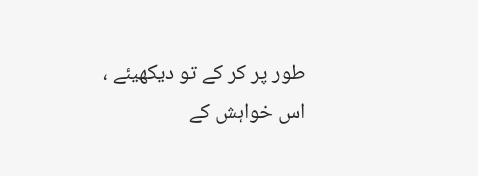طور پر کر کے تو دیکھیئے ، اس خواہش کے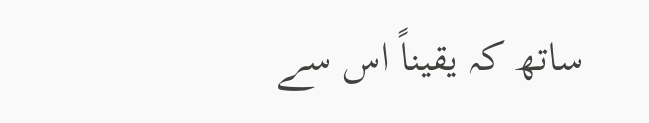ساتھ کہ یقیناً اس سے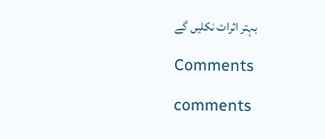بہتر اثرات نکلیں گے

Comments

comments